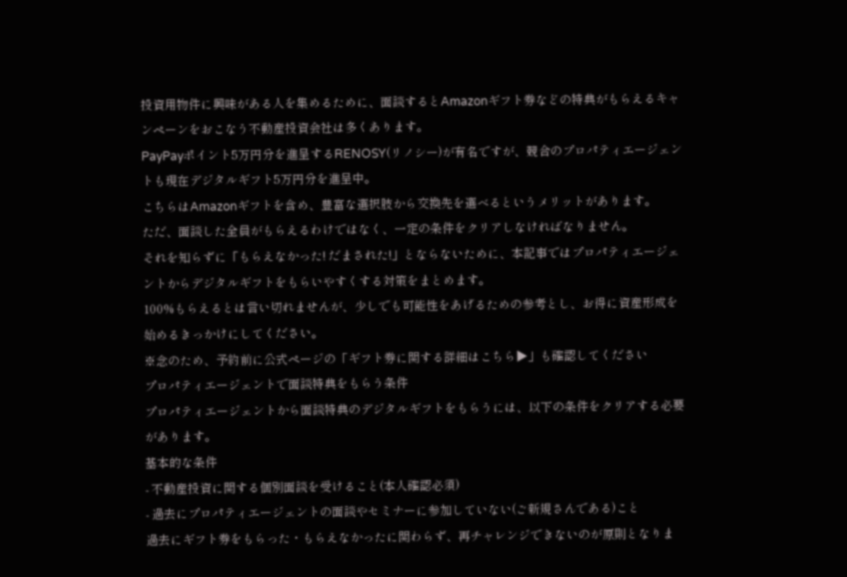投資用物件に興味がある人を集めるために、面談するとAmazonギフト券などの特典がもらえるキャンペーンをおこなう不動産投資会社は多くあります。
PayPayポイント5万円分を進呈するRENOSY(リノシー)が有名ですが、競合のプロパティエージェントも現在デジタルギフト5万円分を進呈中。
こちらはAmazonギフトを含め、豊富な選択肢から交換先を選べるというメリットがあります。
ただ、面談した全員がもらえるわけではなく、一定の条件をクリアしなければなりません。
それを知らずに「もらえなかった! だまされた!」とならないために、本記事ではプロパティエージェントからデジタルギフトをもらいやすくする対策をまとめます。
100%もらえるとは言い切れませんが、少しでも可能性をあげるための参考とし、お得に資産形成を始めるきっかけにしてください。
※念のため、予約前に公式ページの「ギフト券に関する詳細はこちら▶」も確認してください
プロパティエージェントで面談特典をもらう条件
プロパティエージェントから面談特典のデジタルギフトをもらうには、以下の条件をクリアする必要があります。
基本的な条件
- 不動産投資に関する個別面談を受けること(本人確認必須)
- 過去にプロパティエージェントの面談やセミナーに参加していない(ご新規さんである)こと
過去にギフト券をもらった・もらえなかったに関わらず、再チャレンジできないのが原則となりま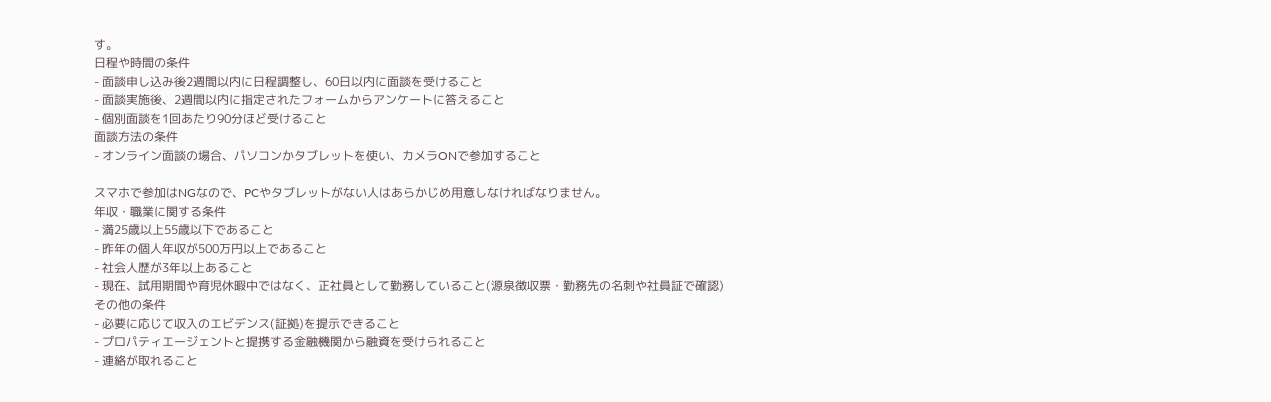す。
日程や時間の条件
- 面談申し込み後2週間以内に日程調整し、60日以内に面談を受けること
- 面談実施後、2週間以内に指定されたフォームからアンケートに答えること
- 個別面談を1回あたり90分ほど受けること
面談方法の条件
- オンライン面談の場合、パソコンかタブレットを使い、カメラONで参加すること

スマホで参加はNGなので、PCやタブレットがない人はあらかじめ用意しなければなりません。
年収・職業に関する条件
- 満25歳以上55歳以下であること
- 昨年の個人年収が500万円以上であること
- 社会人歴が3年以上あること
- 現在、試用期間や育児休暇中ではなく、正社員として勤務していること(源泉徴収票・勤務先の名刺や社員証で確認)
その他の条件
- 必要に応じて収入のエビデンス(証拠)を提示できること
- プロパティエージェントと提携する金融機関から融資を受けられること
- 連絡が取れること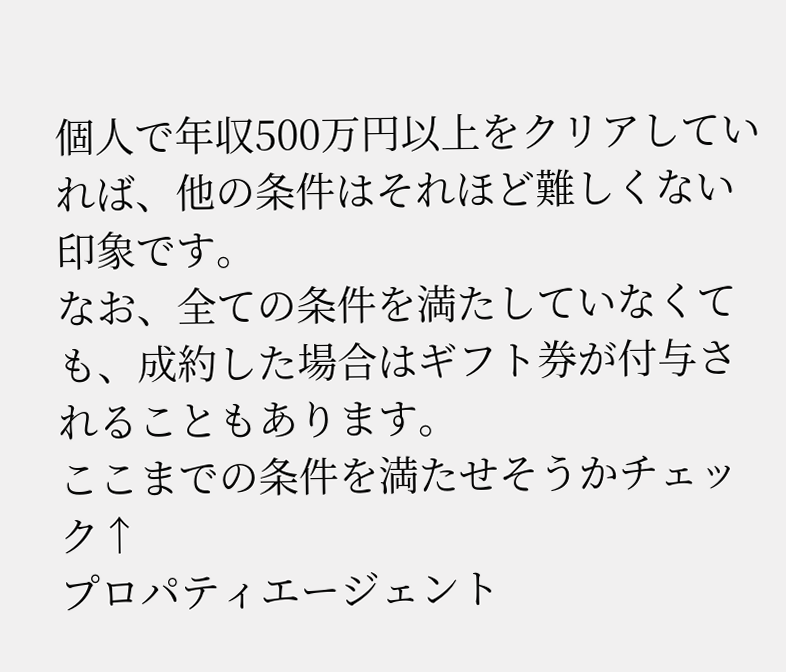個人で年収500万円以上をクリアしていれば、他の条件はそれほど難しくない印象です。
なお、全ての条件を満たしていなくても、成約した場合はギフト券が付与されることもあります。
ここまでの条件を満たせそうかチェック↑
プロパティエージェント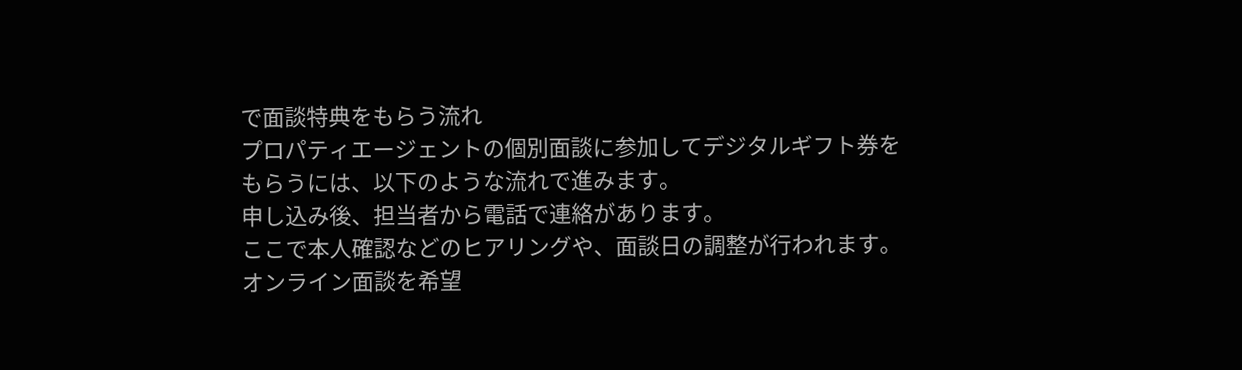で面談特典をもらう流れ
プロパティエージェントの個別面談に参加してデジタルギフト券をもらうには、以下のような流れで進みます。
申し込み後、担当者から電話で連絡があります。
ここで本人確認などのヒアリングや、面談日の調整が行われます。
オンライン面談を希望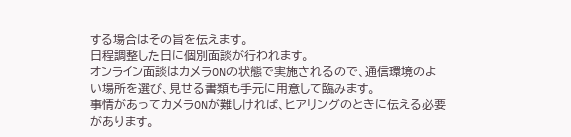する場合はその旨を伝えます。
日程調整した日に個別面談が行われます。
オンライン面談はカメラONの状態で実施されるので、通信環境のよい場所を選び、見せる書類も手元に用意して臨みます。
事情があってカメラONが難しければ、ヒアリングのときに伝える必要があります。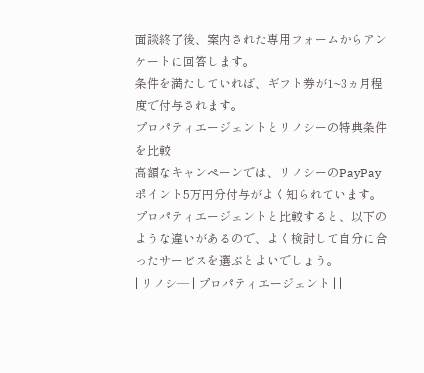面談終了後、案内された専用フォームからアンケートに回答します。
条件を満たしていれば、ギフト券が1~3ヵ月程度で付与されます。
プロパティエージェントとリノシーの特典条件を比較
高額なキャンペーンでは、リノシーのPayPayポイント5万円分付与がよく知られています。
プロパティエージェントと比較すると、以下のような違いがあるので、よく検討して自分に合ったサービスを選ぶとよいでしょう。
| リノシ― | プロパティエージェント | |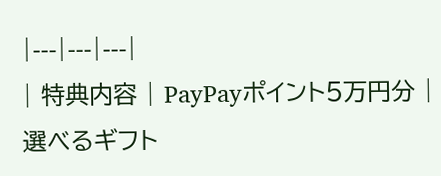|---|---|---|
| 特典内容 | PayPayポイント5万円分 | 選べるギフト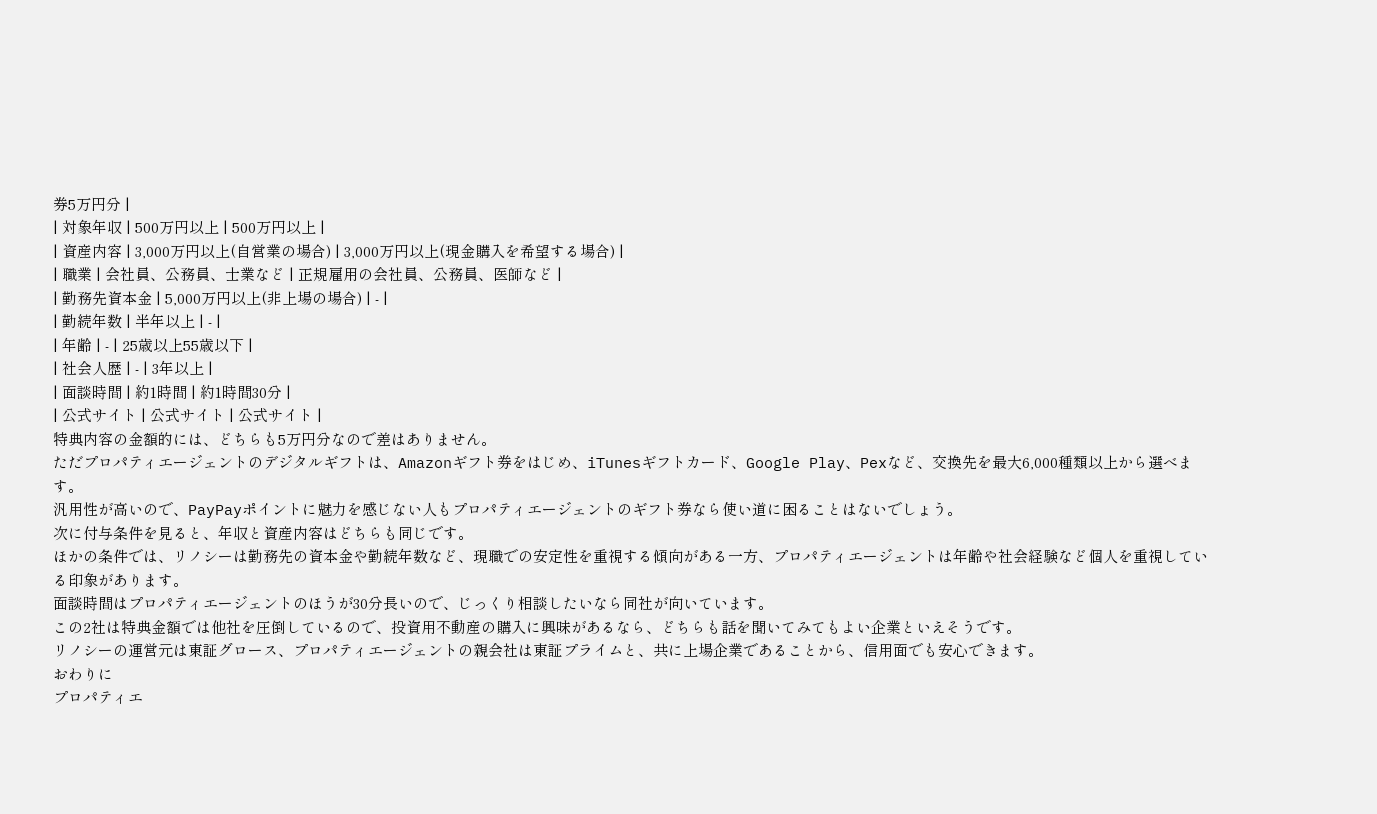券5万円分 |
| 対象年収 | 500万円以上 | 500万円以上 |
| 資産内容 | 3,000万円以上(自営業の場合) | 3,000万円以上(現金購入を希望する場合) |
| 職業 | 会社員、公務員、士業など | 正規雇用の会社員、公務員、医師など |
| 勤務先資本金 | 5,000万円以上(非上場の場合) | - |
| 勤続年数 | 半年以上 | - |
| 年齢 | - | 25歳以上55歳以下 |
| 社会人歴 | - | 3年以上 |
| 面談時間 | 約1時間 | 約1時間30分 |
| 公式サイト | 公式サイト | 公式サイト |
特典内容の金額的には、どちらも5万円分なので差はありません。
ただプロパティエージェントのデジタルギフトは、Amazonギフト券をはじめ、iTunesギフトカード、Google Play、Pexなど、交換先を最大6,000種類以上から選べます。
汎用性が高いので、PayPayポイントに魅力を感じない人もプロパティエージェントのギフト券なら使い道に困ることはないでしょう。
次に付与条件を見ると、年収と資産内容はどちらも同じです。
ほかの条件では、リノシーは勤務先の資本金や勤続年数など、現職での安定性を重視する傾向がある一方、プロパティエージェントは年齢や社会経験など個人を重視している印象があります。
面談時間はプロパティエージェントのほうが30分長いので、じっくり相談したいなら同社が向いています。
この2社は特典金額では他社を圧倒しているので、投資用不動産の購入に興味があるなら、どちらも話を聞いてみてもよい企業といえそうです。
リノシーの運営元は東証グロース、プロパティエージェントの親会社は東証プライムと、共に上場企業であることから、信用面でも安心できます。
おわりに
プロパティエ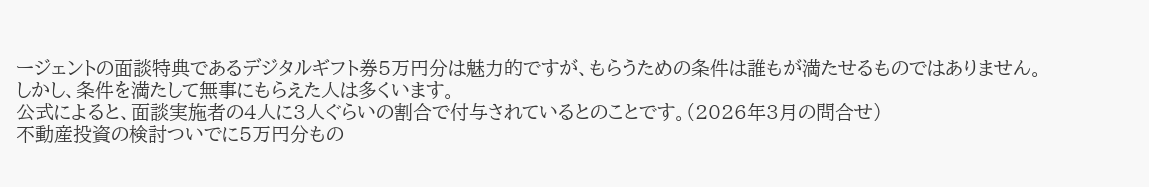ージェントの面談特典であるデジタルギフト券5万円分は魅力的ですが、もらうための条件は誰もが満たせるものではありません。
しかし、条件を満たして無事にもらえた人は多くいます。
公式によると、面談実施者の4人に3人ぐらいの割合で付与されているとのことです。(2026年3月の問合せ)
不動産投資の検討ついでに5万円分もの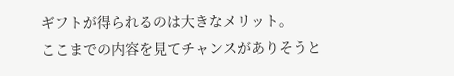ギフトが得られるのは大きなメリット。
ここまでの内容を見てチャンスがありそうと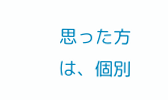思った方は、個別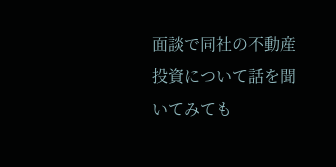面談で同社の不動産投資について話を聞いてみても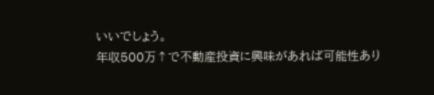いいでしょう。
年収500万↑で不動産投資に興味があれば可能性あり